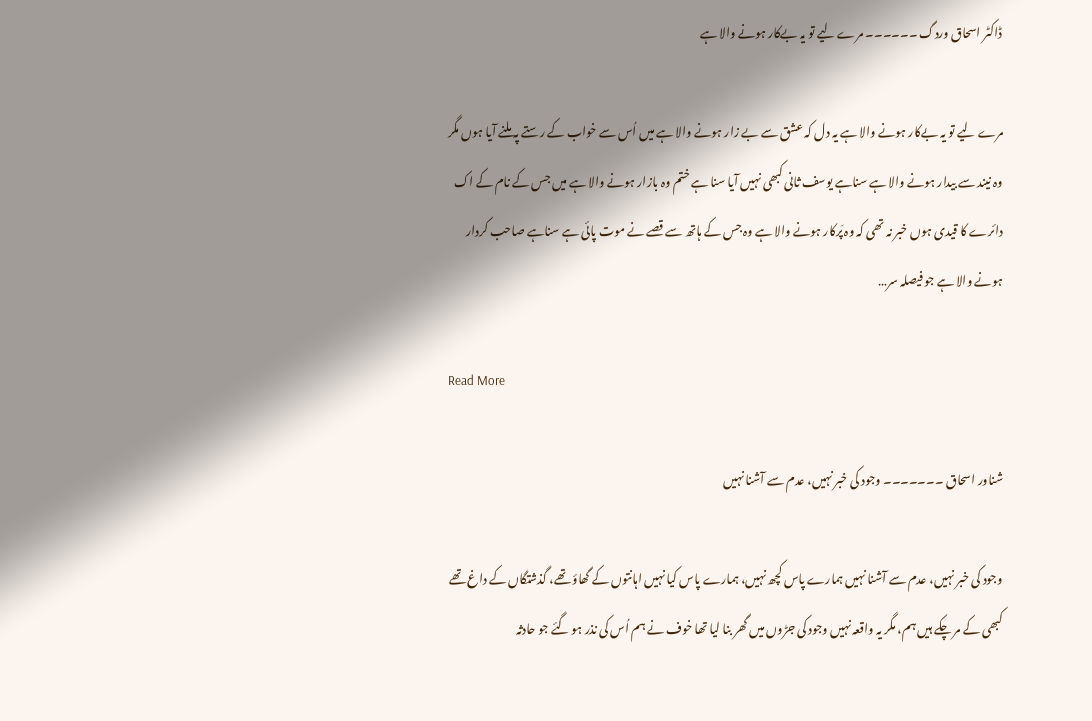ڈاکٹر اسحاق وردگ ۔۔۔۔۔۔ مرے لیے تو یہ بےکار ہونے والا ہے

مرے لیے تو یہ بےکار ہونے والا ہے یہ دل کہ عشق سے بے زار ہونے والا ہے میں اُس سے خواب کے رستے پہ ملنے آیا ہوں مگر وہ نیند سے بیدار ہونے والا ہے سناہے یوسف ثانی کبھی نہیں آیا سنا ہے ختم وہ بازار ہونے والا ہے میں جس کے نام کے اک دائرے کا قیدی ہوں خبر نہ تھی کہ وہ پَرکار ہونے والا ہے وہ جس کے ہاتھ سے قصے نے موت پائی ہے سناہے صاحب کردار ہونے والا ہے جو فیصلہ سر…

Read More

شناور اسحاق ۔۔۔۔۔۔۔ وجود کی خبر نہیں، عدم سے آشنا نہیں

وجود کی خبر نہیں، عدم سے آشنا نہیں ہمارے پاس کچھ نہیں، ہمارے پاس کیا نہیں اہانتوں کے گھاؤ تھے، گذشتگاں کے داغ تھے کبھی کے مر چکے ہیں ہم، مگر یہ واقعہ نہیں وجود کی جڑوں میں گھر بنا لیا تھا خوف نے ہم اُس کی نذر ہو گئے جو حادثہ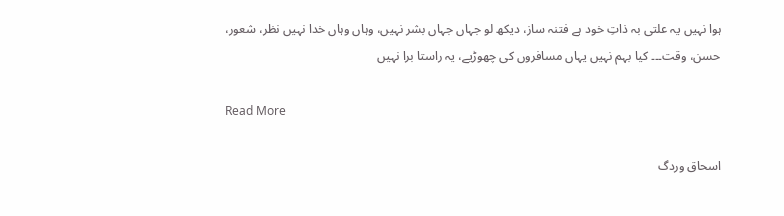ہوا نہیں یہ علتی بہ ذاتِ خود ہے فتنہ ساز، دیکھ لو جہاں جہاں بشر نہیں، وہاں وہاں خدا نہیں نظر، شعور، حسن، وقت۔۔۔ کیا بہم نہیں یہاں مسافروں کی چھوڑیے، یہ راستا برا نہیں

Read More

اسحاق وردگ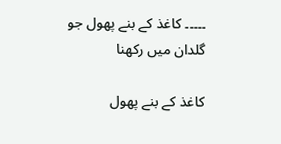۔۔۔۔۔ کاغذ کے بنے پھول جو گلدان میں رکھنا

کاغذ کے بنے پھول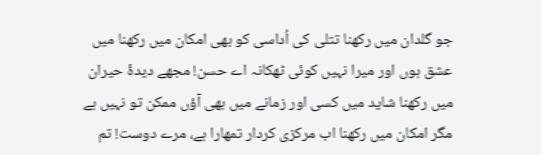جو گلدان میں رکھنا تتلی کی اُداسی کو بھی امکان میں رکھنا میں عشق ہوں اور میرا نہیں کوئی ٹھکانہ اے حسن! مجھے دیدۂ حیران میں رکھنا شاید میں کسی اور زمانے میں بھی آؤں ممکن تو نہیں ہے مگر امکان میں رکھنا اب مرکزی کردار تمھارا ہے، مرے دوست! تم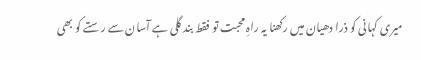میری کہانی کو ذرا دھیان میں رکھنا یہ راہِ محبت تو فقط بند گلی ہے آسان سے رستے کو بھی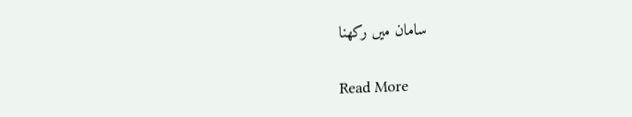سامان میں رکھنا

Read More